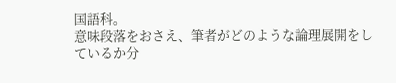国語科。
意味段落をおさえ、筆者がどのような論理展開をしているか分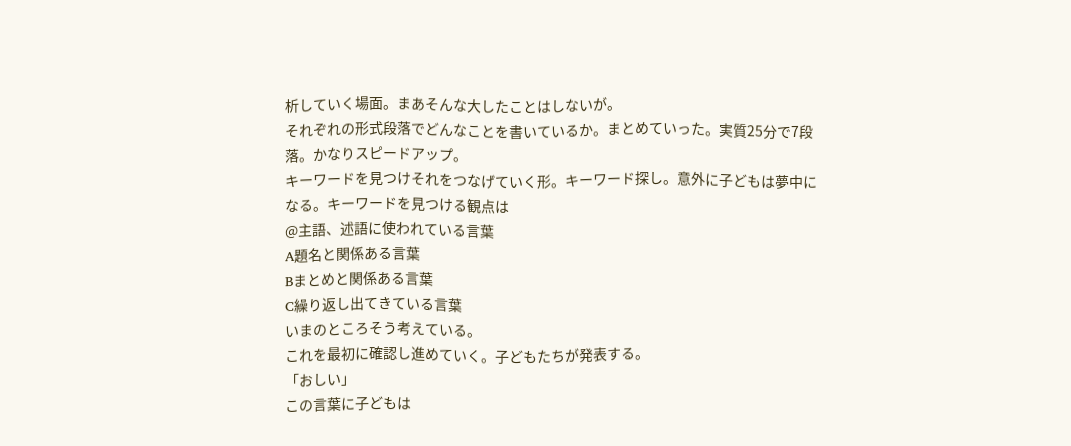析していく場面。まあそんな大したことはしないが。
それぞれの形式段落でどんなことを書いているか。まとめていった。実質25分で7段落。かなりスピードアップ。
キーワードを見つけそれをつなげていく形。キーワード探し。意外に子どもは夢中になる。キーワードを見つける観点は
@主語、述語に使われている言葉
A題名と関係ある言葉
Bまとめと関係ある言葉
C繰り返し出てきている言葉
いまのところそう考えている。
これを最初に確認し進めていく。子どもたちが発表する。
「おしい」
この言葉に子どもは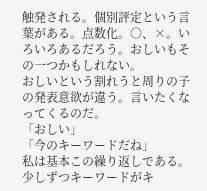触発される。個別評定という言葉がある。点数化。○、×。いろいろあるだろう。おしいもその一つかもしれない。
おしいという割れうと周りの子の発表意欲が違う。言いたくなってくるのだ。
「おしい」
「今のキーワードだね」
私は基本この繰り返しである。
少しずつキーワードがキ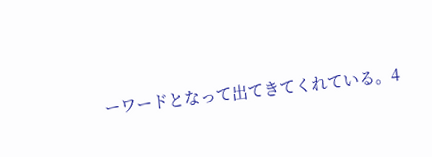ーワードとなって出てきてくれている。4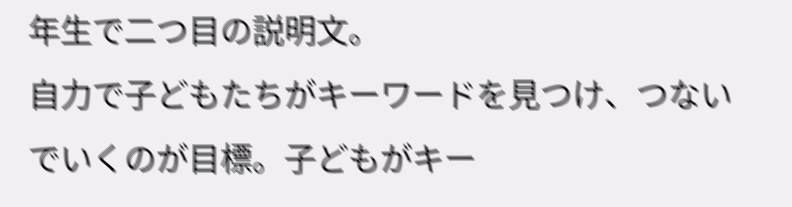年生で二つ目の説明文。
自力で子どもたちがキーワードを見つけ、つないでいくのが目標。子どもがキー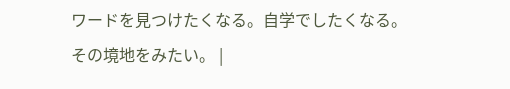ワードを見つけたくなる。自学でしたくなる。
その境地をみたい。 |